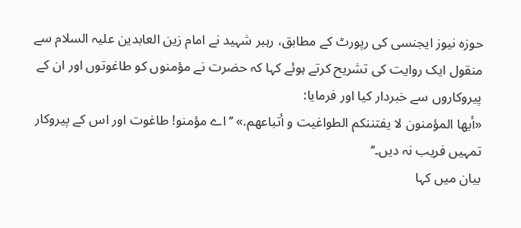حوزہ نیوز ایجنسی کی رپورٹ کے مطابق، رہبر شہید نے امام زین العابدین علیہ السلام سے منقول ایک روایت کی تشریح کرتے ہوئے کہا کہ حضرت نے مؤمنوں کو طاغوتوں اور ان کے پیروکاروں سے خبردار کیا اور فرمایا:
«أیها المؤمنون لا یفتننکم الطواغیت و أتباعهم.» ’’اے مؤمنو! طاغوت اور اس کے پیروکار تمہیں فریب نہ دیں۔‘‘
بیان میں کہا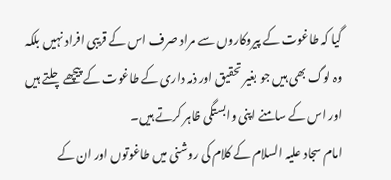گیا کہ طاغوت کے پیروکاروں سے مراد صرف اس کے قریبی افراد نہیں بلکہ وہ لوگ بھی ہیں جو بغیر تحقیق اور ذمہ داری کے طاغوت کے پیچھے چلتے ہیں اور اس کے سامنے اپنی وابستگی ظاہر کرتے ہیں۔
امام سجاد علیہ السلام کے کلام کی روشنی میں طاغوتوں اور ان کے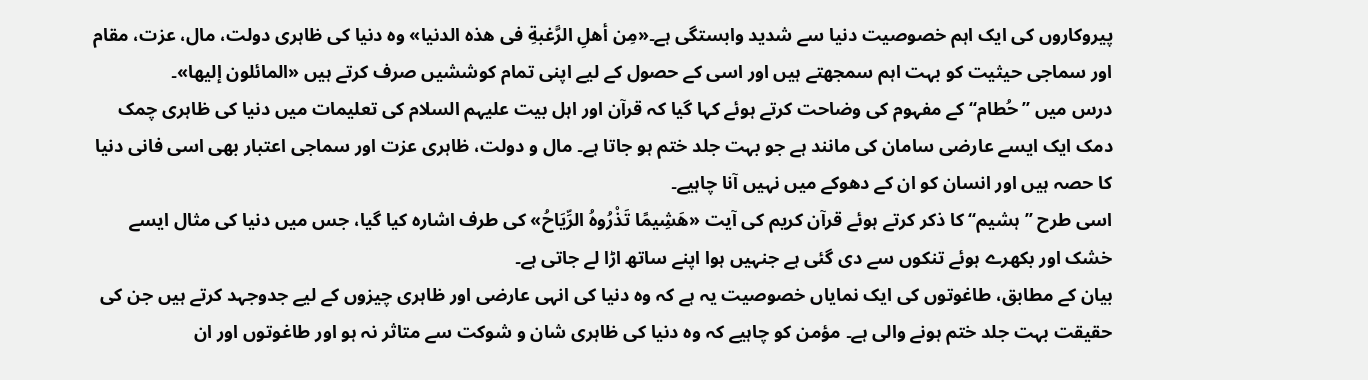پیروکاروں کی ایک اہم خصوصیت دنیا سے شدید وابستگی ہے۔«مِن أهلِ الرَّغبةِ فی هذه الدنیا» وہ دنیا کی ظاہری دولت، مال، عزت، مقام اور سماجی حیثیت کو بہت اہم سمجھتے ہیں اور اسی کے حصول کے لیے اپنی تمام کوششیں صرف کرتے ہیں «المائلون إلیها»۔
درس میں ’’حُطام‘‘ کے مفہوم کی وضاحت کرتے ہوئے کہا گیا کہ قرآن اور اہل بیت علیہم السلام کی تعلیمات میں دنیا کی ظاہری چمک دمک ایک ایسے عارضی سامان کی مانند ہے جو بہت جلد ختم ہو جاتا ہے۔ مال و دولت، ظاہری عزت اور سماجی اعتبار بھی اسی فانی دنیا کا حصہ ہیں اور انسان کو ان کے دھوکے میں نہیں آنا چاہیے۔
اسی طرح ’’ہشیم‘‘ کا ذکر کرتے ہوئے قرآن کریم کی آیت «هَشِيمًا تَذْرُوهُ الرِّيَاحُ» کی طرف اشارہ کیا گیا، جس میں دنیا کی مثال ایسے خشک اور بکھرے ہوئے تنکوں سے دی گئی ہے جنہیں ہوا اپنے ساتھ اڑا لے جاتی ہے۔
بیان کے مطابق، طاغوتوں کی ایک نمایاں خصوصیت یہ ہے کہ وہ دنیا کی انہی عارضی اور ظاہری چیزوں کے لیے جدوجہد کرتے ہیں جن کی حقیقت بہت جلد ختم ہونے والی ہے۔ مؤمن کو چاہیے کہ وہ دنیا کی ظاہری شان و شوکت سے متاثر نہ ہو اور طاغوتوں اور ان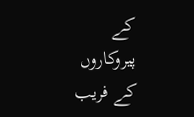کے پیروکاروں کے فریب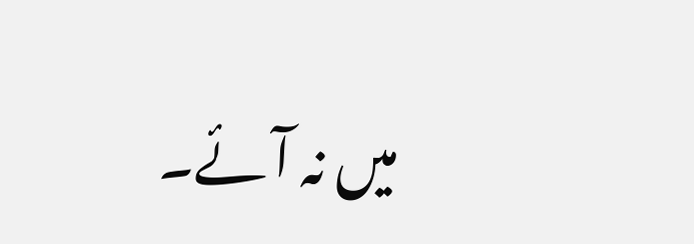میں نہ آئے۔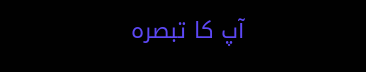آپ کا تبصرہ